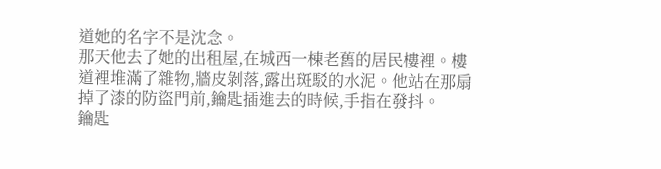道她的名字不是沈念。
那天他去了她的出租屋,在城西一棟老舊的居民樓裡。樓道裡堆滿了雜物,牆皮剝落,露出斑駁的水泥。他站在那扇掉了漆的防盜門前,鑰匙插進去的時候,手指在發抖。
鑰匙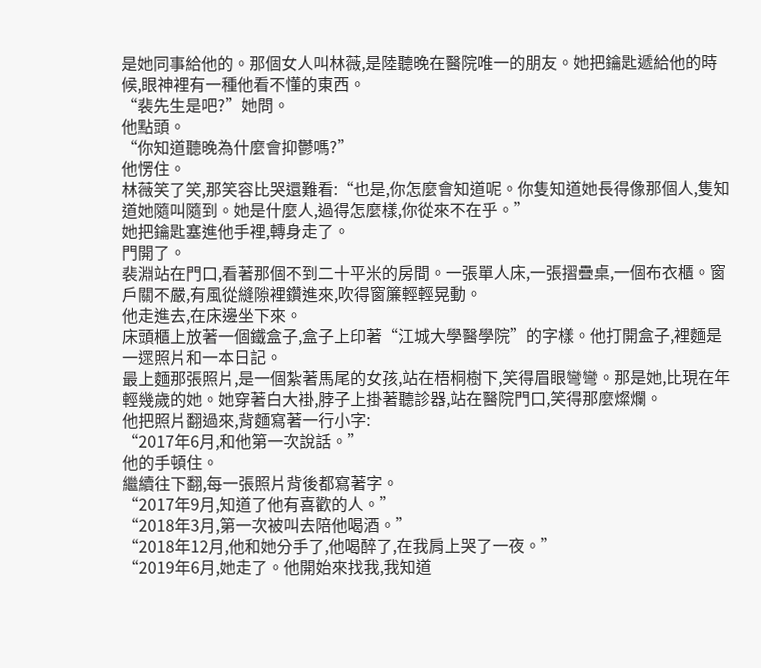是她同事給他的。那個女人叫林薇,是陸聽晚在醫院唯一的朋友。她把鑰匙遞給他的時候,眼神裡有一種他看不懂的東西。
“裴先生是吧?”她問。
他點頭。
“你知道聽晚為什麼會抑鬱嗎?”
他愣住。
林薇笑了笑,那笑容比哭還難看:“也是,你怎麼會知道呢。你隻知道她長得像那個人,隻知道她隨叫隨到。她是什麼人,過得怎麼樣,你從來不在乎。”
她把鑰匙塞進他手裡,轉身走了。
門開了。
裴淵站在門口,看著那個不到二十平米的房間。一張單人床,一張摺疊桌,一個布衣櫃。窗戶關不嚴,有風從縫隙裡鑽進來,吹得窗簾輕輕晃動。
他走進去,在床邊坐下來。
床頭櫃上放著一個鐵盒子,盒子上印著“江城大學醫學院”的字樣。他打開盒子,裡麵是一遝照片和一本日記。
最上麵那張照片,是一個紮著馬尾的女孩,站在梧桐樹下,笑得眉眼彎彎。那是她,比現在年輕幾歲的她。她穿著白大褂,脖子上掛著聽診器,站在醫院門口,笑得那麼燦爛。
他把照片翻過來,背麵寫著一行小字:
“2017年6月,和他第一次說話。”
他的手頓住。
繼續往下翻,每一張照片背後都寫著字。
“2017年9月,知道了他有喜歡的人。”
“2018年3月,第一次被叫去陪他喝酒。”
“2018年12月,他和她分手了,他喝醉了,在我肩上哭了一夜。”
“2019年6月,她走了。他開始來找我,我知道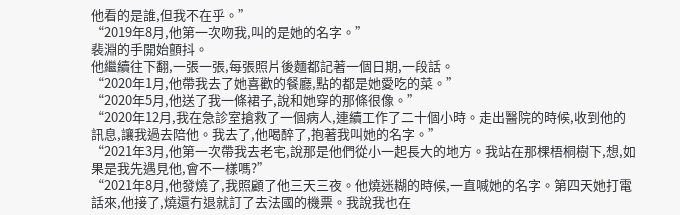他看的是誰,但我不在乎。”
“2019年8月,他第一次吻我,叫的是她的名字。”
裴淵的手開始顫抖。
他繼續往下翻,一張一張,每張照片後麵都記著一個日期,一段話。
“2020年1月,他帶我去了她喜歡的餐廳,點的都是她愛吃的菜。”
“2020年5月,他送了我一條裙子,說和她穿的那條很像。”
“2020年12月,我在急診室搶救了一個病人,連續工作了二十個小時。走出醫院的時候,收到他的訊息,讓我過去陪他。我去了,他喝醉了,抱著我叫她的名字。”
“2021年3月,他第一次帶我去老宅,說那是他們從小一起長大的地方。我站在那棵梧桐樹下,想,如果是我先遇見他,會不一樣嗎?”
“2021年8月,他發燒了,我照顧了他三天三夜。他燒迷糊的時候,一直喊她的名字。第四天她打電話來,他接了,燒還冇退就訂了去法國的機票。我說我也在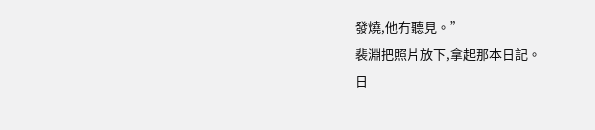發燒,他冇聽見。”
裴淵把照片放下,拿起那本日記。
日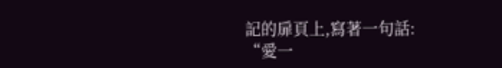記的扉頁上,寫著一句話:
“愛一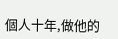個人十年,做他的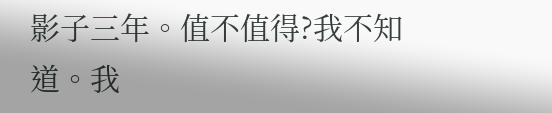影子三年。值不值得?我不知道。我